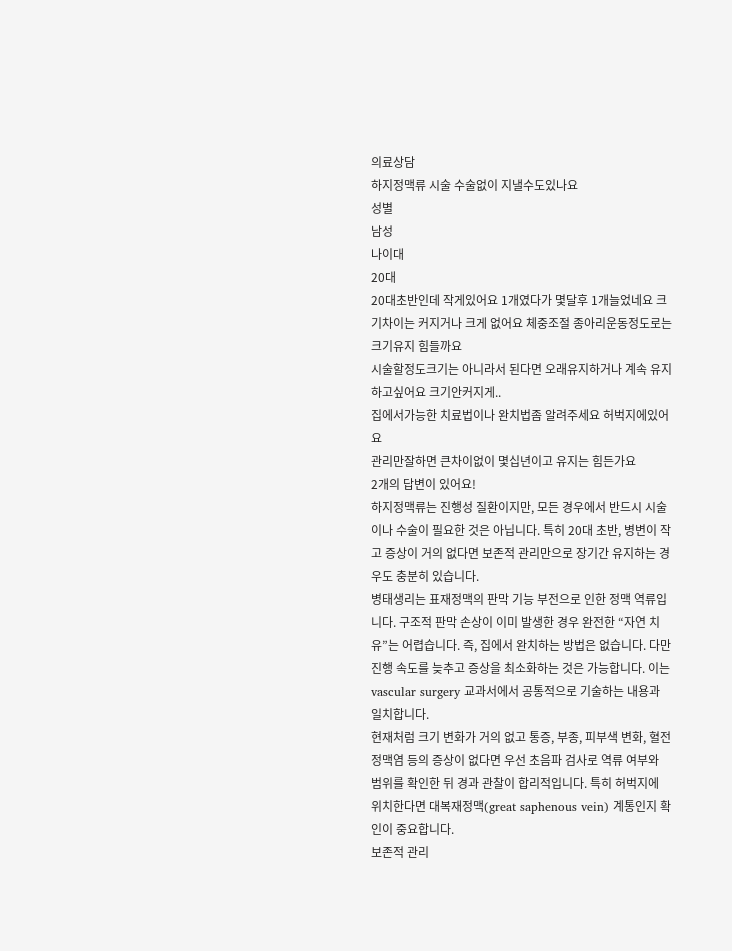의료상담
하지정맥류 시술 수술없이 지낼수도있나요
성별
남성
나이대
20대
20대초반인데 작게있어요 1개였다가 몇달후 1개늘었네요 크기차이는 커지거나 크게 없어요 체중조절 종아리운동정도로는 크기유지 힘들까요
시술할정도크기는 아니라서 된다면 오래유지하거나 계속 유지하고싶어요 크기안커지게..
집에서가능한 치료법이나 완치법좀 알려주세요 허벅지에있어요
관리만잘하면 큰차이없이 몇십년이고 유지는 힘든가요
2개의 답변이 있어요!
하지정맥류는 진행성 질환이지만, 모든 경우에서 반드시 시술이나 수술이 필요한 것은 아닙니다. 특히 20대 초반, 병변이 작고 증상이 거의 없다면 보존적 관리만으로 장기간 유지하는 경우도 충분히 있습니다.
병태생리는 표재정맥의 판막 기능 부전으로 인한 정맥 역류입니다. 구조적 판막 손상이 이미 발생한 경우 완전한 “자연 치유”는 어렵습니다. 즉, 집에서 완치하는 방법은 없습니다. 다만 진행 속도를 늦추고 증상을 최소화하는 것은 가능합니다. 이는 vascular surgery 교과서에서 공통적으로 기술하는 내용과 일치합니다.
현재처럼 크기 변화가 거의 없고 통증, 부종, 피부색 변화, 혈전 정맥염 등의 증상이 없다면 우선 초음파 검사로 역류 여부와 범위를 확인한 뒤 경과 관찰이 합리적입니다. 특히 허벅지에 위치한다면 대복재정맥(great saphenous vein) 계통인지 확인이 중요합니다.
보존적 관리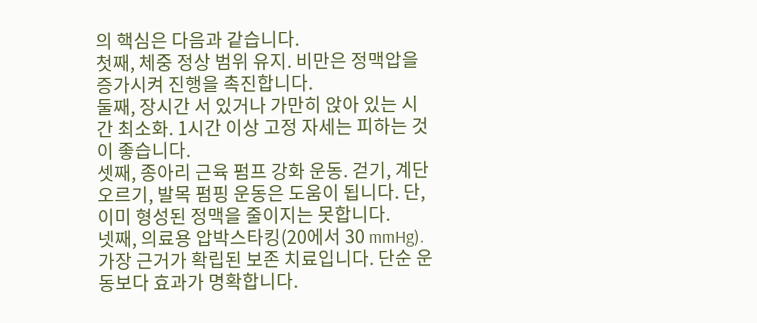의 핵심은 다음과 같습니다.
첫째, 체중 정상 범위 유지. 비만은 정맥압을 증가시켜 진행을 촉진합니다.
둘째, 장시간 서 있거나 가만히 앉아 있는 시간 최소화. 1시간 이상 고정 자세는 피하는 것이 좋습니다.
셋째, 종아리 근육 펌프 강화 운동. 걷기, 계단 오르기, 발목 펌핑 운동은 도움이 됩니다. 단, 이미 형성된 정맥을 줄이지는 못합니다.
넷째, 의료용 압박스타킹(20에서 30 mmHg). 가장 근거가 확립된 보존 치료입니다. 단순 운동보다 효과가 명확합니다.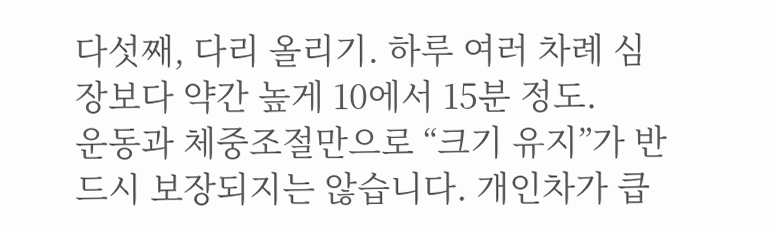다섯째, 다리 올리기. 하루 여러 차례 심장보다 약간 높게 10에서 15분 정도.
운동과 체중조절만으로 “크기 유지”가 반드시 보장되지는 않습니다. 개인차가 큽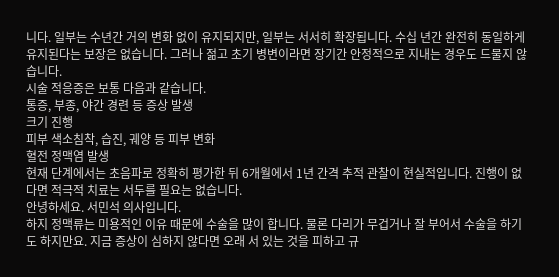니다. 일부는 수년간 거의 변화 없이 유지되지만, 일부는 서서히 확장됩니다. 수십 년간 완전히 동일하게 유지된다는 보장은 없습니다. 그러나 젊고 초기 병변이라면 장기간 안정적으로 지내는 경우도 드물지 않습니다.
시술 적응증은 보통 다음과 같습니다.
통증, 부종, 야간 경련 등 증상 발생
크기 진행
피부 색소침착, 습진, 궤양 등 피부 변화
혈전 정맥염 발생
현재 단계에서는 초음파로 정확히 평가한 뒤 6개월에서 1년 간격 추적 관찰이 현실적입니다. 진행이 없다면 적극적 치료는 서두를 필요는 없습니다.
안녕하세요. 서민석 의사입니다.
하지 정맥류는 미용적인 이유 때문에 수술을 많이 합니다. 물론 다리가 무겁거나 잘 부어서 수술을 하기도 하지만요. 지금 증상이 심하지 않다면 오래 서 있는 것을 피하고 규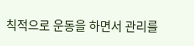칙적으로 운동을 하면서 관리를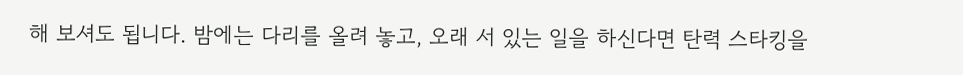해 보셔도 됩니다. 밤에는 다리를 올려 놓고, 오래 서 있는 일을 하신다면 탄력 스타킹을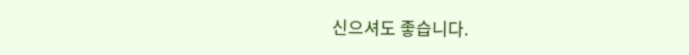신으셔도 좋습니다.